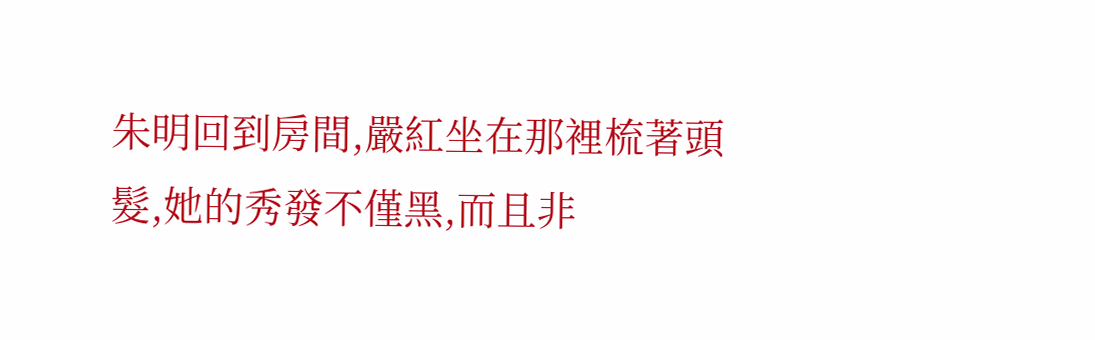朱明回到房間,嚴紅坐在那裡梳著頭髮,她的秀發不僅黑,而且非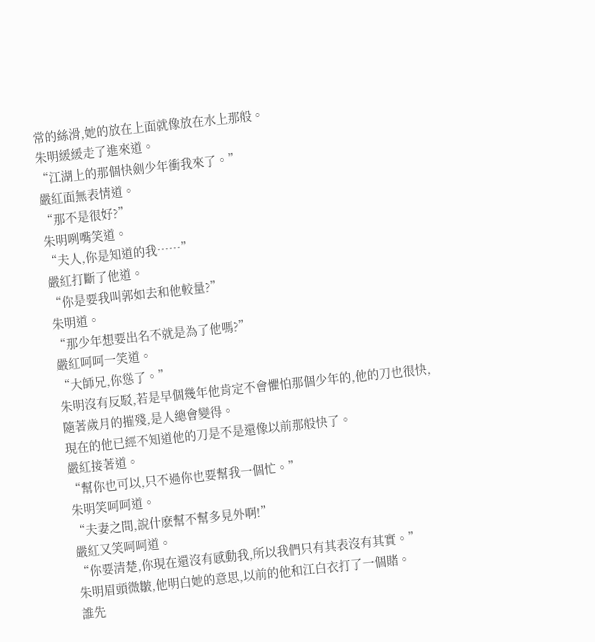常的絲滑,她的放在上面就像放在水上那般。
朱明緩緩走了進來道。
“江湖上的那個快劍少年衝我來了。”
嚴紅面無表情道。
“那不是很好?”
朱明咧嘴笑道。
“夫人,你是知道的我……”
嚴紅打斷了他道。
“你是要我叫郭如去和他較量?”
朱明道。
“那少年想要出名不就是為了他嗎?”
嚴紅呵呵一笑道。
“大師兄,你慫了。”
朱明沒有反駁,若是早個幾年他肯定不會懼怕那個少年的,他的刀也很快,隨著歲月的摧殘,是人總會變得。
現在的他已經不知道他的刀是不是還像以前那般快了。
嚴紅接著道。
“幫你也可以,只不過你也要幫我一個忙。”
朱明笑呵呵道。
“夫妻之間,說什麽幫不幫多見外啊!”
嚴紅又笑呵呵道。
“你要清楚,你現在還沒有感動我,所以我們只有其表沒有其實。”
朱明眉頭微皺,他明白她的意思,以前的他和江白衣打了一個賭。
誰先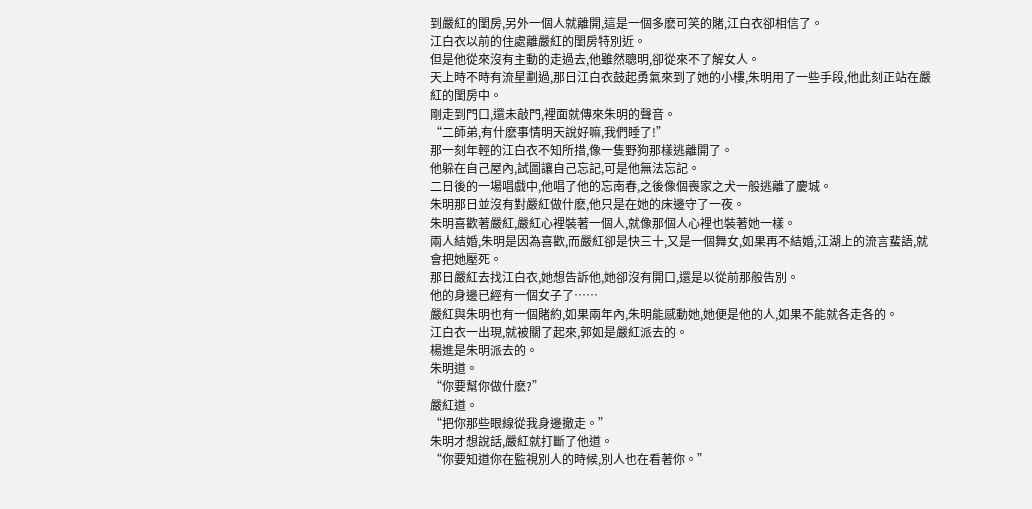到嚴紅的閨房,另外一個人就離開,這是一個多麽可笑的賭,江白衣卻相信了。
江白衣以前的住處離嚴紅的閨房特別近。
但是他從來沒有主動的走過去,他雖然聰明,卻從來不了解女人。
天上時不時有流星劃過,那日江白衣鼓起勇氣來到了她的小樓,朱明用了一些手段,他此刻正站在嚴紅的閨房中。
剛走到門口,還未敲門,裡面就傳來朱明的聲音。
“二師弟,有什麽事情明天說好嘛,我們睡了!”
那一刻年輕的江白衣不知所措,像一隻野狗那樣逃離開了。
他躲在自己屋內,試圖讓自己忘記,可是他無法忘記。
二日後的一場唱戲中,他唱了他的忘南春,之後像個喪家之犬一般逃離了慶城。
朱明那日並沒有對嚴紅做什麽,他只是在她的床邊守了一夜。
朱明喜歡著嚴紅,嚴紅心裡裝著一個人,就像那個人心裡也裝著她一樣。
兩人結婚,朱明是因為喜歡,而嚴紅卻是快三十,又是一個舞女,如果再不結婚,江湖上的流言蜚語,就會把她壓死。
那日嚴紅去找江白衣,她想告訴他,她卻沒有開口,還是以從前那般告別。
他的身邊已經有一個女子了……
嚴紅與朱明也有一個賭約,如果兩年內,朱明能感動她,她便是他的人,如果不能就各走各的。
江白衣一出現,就被關了起來,郭如是嚴紅派去的。
楊進是朱明派去的。
朱明道。
“你要幫你做什麽?”
嚴紅道。
“把你那些眼線從我身邊撤走。”
朱明才想說話,嚴紅就打斷了他道。
“你要知道你在監視別人的時候,別人也在看著你。”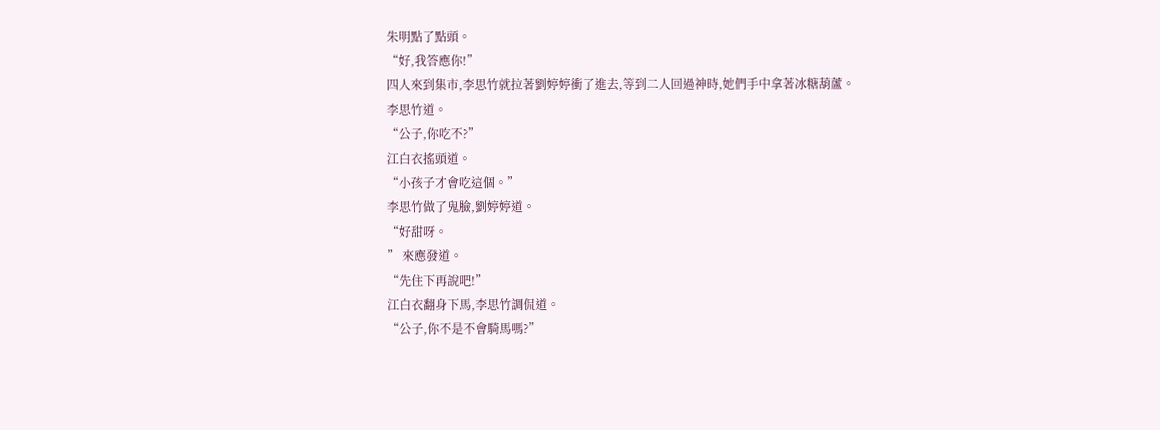朱明點了點頭。
“好,我答應你!”
四人來到集市,李思竹就拉著劉婷婷衝了進去,等到二人回過神時,她們手中拿著冰糖葫蘆。
李思竹道。
“公子,你吃不?”
江白衣搖頭道。
“小孩子才會吃這個。”
李思竹做了鬼臉,劉婷婷道。
“好甜呀。
” 來應發道。
“先住下再說吧!”
江白衣翻身下馬,李思竹調侃道。
“公子,你不是不會騎馬嗎?”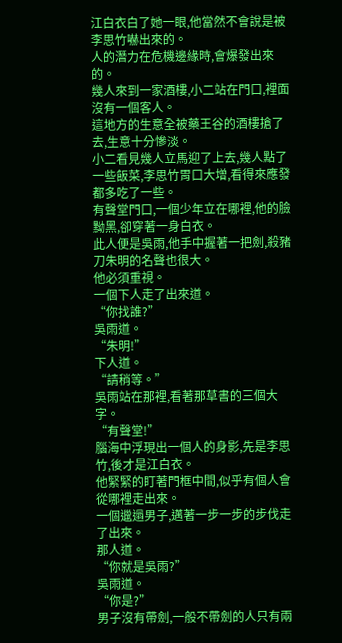江白衣白了她一眼,他當然不會說是被李思竹嚇出來的。
人的潛力在危機邊緣時,會爆發出來的。
幾人來到一家酒樓,小二站在門口,裡面沒有一個客人。
這地方的生意全被藥王谷的酒樓搶了去,生意十分慘淡。
小二看見幾人立馬迎了上去,幾人點了一些飯菜,李思竹胃口大增,看得來應發都多吃了一些。
有聲堂門口,一個少年立在哪裡,他的臉黝黑,卻穿著一身白衣。
此人便是吳雨,他手中握著一把劍,殺豬刀朱明的名聲也很大。
他必須重視。
一個下人走了出來道。
“你找誰?”
吳雨道。
“朱明!”
下人道。
“請稍等。”
吳雨站在那裡,看著那草書的三個大字。
“有聲堂!”
腦海中浮現出一個人的身影,先是李思竹,後才是江白衣。
他緊緊的盯著門框中間,似乎有個人會從哪裡走出來。
一個邋遢男子,邁著一步一步的步伐走了出來。
那人道。
“你就是吳雨?”
吳雨道。
“你是?”
男子沒有帶劍,一般不帶劍的人只有兩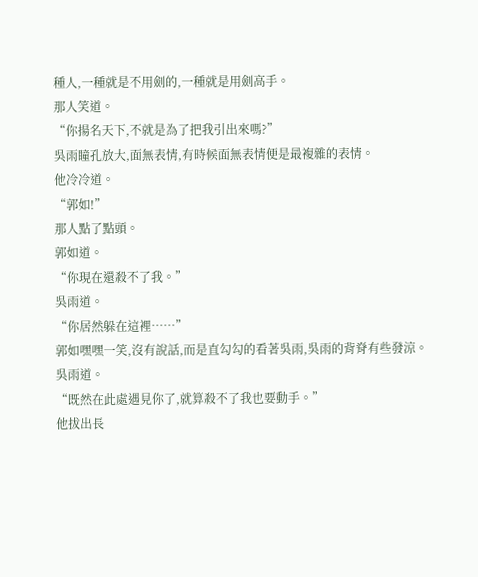種人,一種就是不用劍的,一種就是用劍高手。
那人笑道。
“你揚名天下,不就是為了把我引出來嗎?”
吳雨瞳孔放大,面無表情,有時候面無表情便是最複雜的表情。
他冷冷道。
“郭如!”
那人點了點頭。
郭如道。
“你現在還殺不了我。”
吳雨道。
“你居然躲在這裡……”
郭如嘿嘿一笑,沒有說話,而是直勾勾的看著吳雨,吳雨的背脊有些發涼。
吳雨道。
“既然在此處遇見你了,就算殺不了我也要動手。”
他拔出長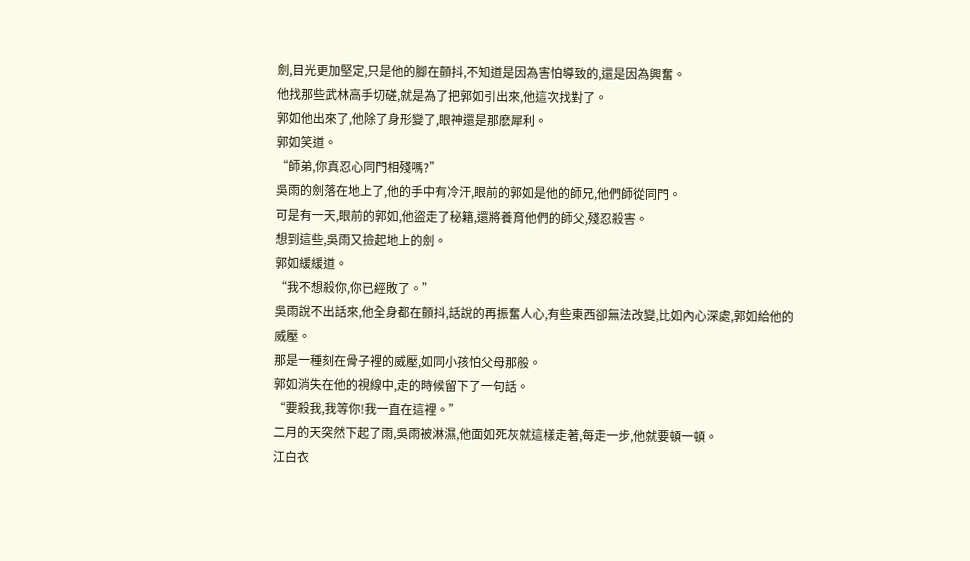劍,目光更加堅定,只是他的腳在顫抖,不知道是因為害怕導致的,還是因為興奮。
他找那些武林高手切磋,就是為了把郭如引出來,他這次找對了。
郭如他出來了,他除了身形變了,眼神還是那麽犀利。
郭如笑道。
“師弟,你真忍心同門相殘嗎?”
吳雨的劍落在地上了,他的手中有冷汗,眼前的郭如是他的師兄,他們師從同門。
可是有一天,眼前的郭如,他盜走了秘籍,還將養育他們的師父,殘忍殺害。
想到這些,吳雨又撿起地上的劍。
郭如緩緩道。
“我不想殺你,你已經敗了。”
吳雨說不出話來,他全身都在顫抖,話說的再振奮人心,有些東西卻無法改變,比如內心深處,郭如給他的威壓。
那是一種刻在骨子裡的威壓,如同小孩怕父母那般。
郭如消失在他的視線中,走的時候留下了一句話。
“要殺我,我等你!我一直在這裡。”
二月的天突然下起了雨,吳雨被淋濕,他面如死灰就這樣走著,每走一步,他就要頓一頓。
江白衣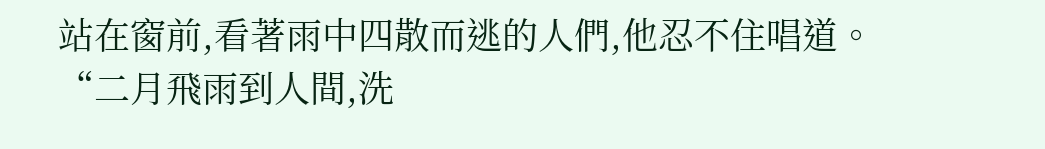站在窗前,看著雨中四散而逃的人們,他忍不住唱道。
“二月飛雨到人間,洗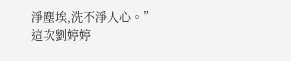淨塵埃,洗不淨人心。”
這次劉婷婷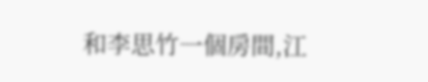和李思竹一個房間,江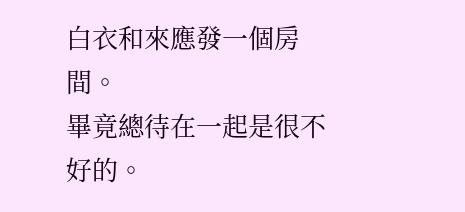白衣和來應發一個房間。
畢竟總待在一起是很不好的。